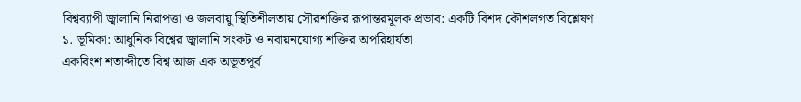বিশ্বব্যাপী জ্বালানি নিরাপত্তা ও জলবায়ু স্থিতিশীলতায় সৌরশক্তির রূপান্তরমূলক প্রভাব: একটি বিশদ কৌশলগত বিশ্লেষণ
১. ভূমিকা: আধুনিক বিশ্বের জ্বালানি সংকট ও নবায়নযোগ্য শক্তির অপরিহার্যতা
একবিংশ শতাব্দীতে বিশ্ব আজ এক অভূতপূর্ব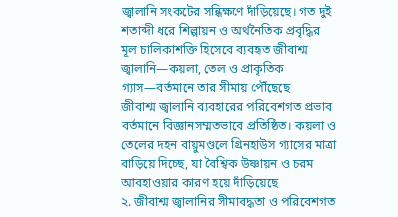জ্বালানি সংকটের সন্ধিক্ষণে দাঁড়িয়েছে। গত দুই শতাব্দী ধরে শিল্পায়ন ও অর্থনৈতিক প্রবৃদ্ধির মূল চালিকাশক্তি হিসেবে ব্যবহৃত জীবাশ্ম জ্বালানি—কয়লা, তেল ও প্রাকৃতিক গ্যাস—বর্তমানে তার সীমায় পৌঁছেছে
জীবাশ্ম জ্বালানি ব্যবহারের পরিবেশগত প্রভাব বর্তমানে বিজ্ঞানসম্মতভাবে প্রতিষ্ঠিত। কয়লা ও তেলের দহন বায়ুমণ্ডলে গ্রিনহাউস গ্যাসের মাত্রা বাড়িয়ে দিচ্ছে, যা বৈশ্বিক উষ্ণায়ন ও চরম আবহাওয়ার কারণ হয়ে দাঁড়িয়েছে
২. জীবাশ্ম জ্বালানির সীমাবদ্ধতা ও পরিবেশগত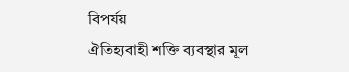বিপর্যয়
ঐতিহ্যবাহী শক্তি ব্যবস্থার মূল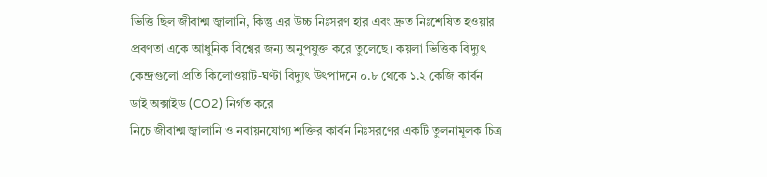ভিত্তি ছিল জীবাশ্ম জ্বালানি, কিন্তু এর উচ্চ নিঃসরণ হার এবং দ্রুত নিঃশেষিত হওয়ার প্রবণতা একে আধুনিক বিশ্বের জন্য অনুপযুক্ত করে তুলেছে। কয়লা ভিত্তিক বিদ্যুৎ কেন্দ্রগুলো প্রতি কিলোওয়াট-ঘণ্টা বিদ্যুৎ উৎপাদনে ০.৮ থেকে ১.২ কেজি কার্বন ডাই অক্সাইড (CO2) নির্গত করে
নিচে জীবাশ্ম জ্বালানি ও নবায়নযোগ্য শক্তির কার্বন নিঃসরণের একটি তুলনামূলক চিত্র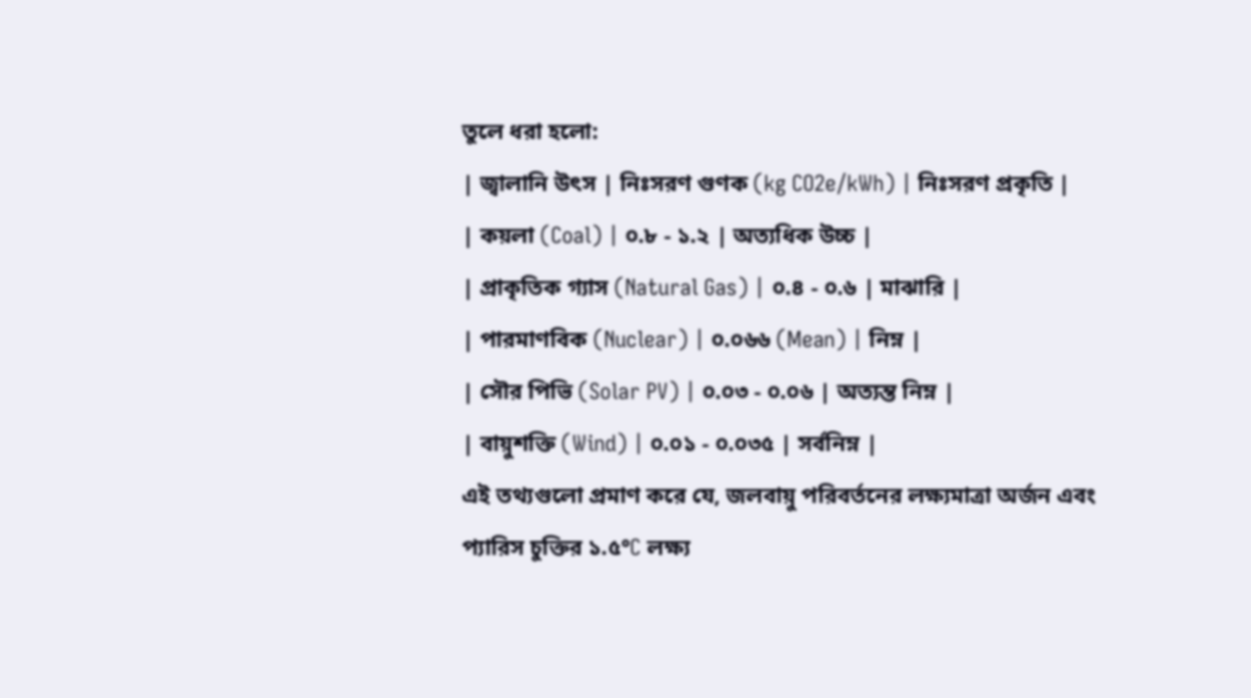তুলে ধরা হলো:
| জ্বালানি উৎস | নিঃসরণ গুণক (kg CO2e/kWh) | নিঃসরণ প্রকৃতি |
| কয়লা (Coal) | ০.৮ - ১.২ | অত্যধিক উচ্চ |
| প্রাকৃতিক গ্যাস (Natural Gas) | ০.৪ - ০.৬ | মাঝারি |
| পারমাণবিক (Nuclear) | ০.০৬৬ (Mean) | নিম্ন |
| সৌর পিভি (Solar PV) | ০.০৩ - ০.০৬ | অত্যন্ত নিম্ন |
| বায়ুশক্তি (Wind) | ০.০১ - ০.০৩৫ | সর্বনিম্ন |
এই তথ্যগুলো প্রমাণ করে যে, জলবায়ু পরিবর্তনের লক্ষ্যমাত্রা অর্জন এবং প্যারিস চুক্তির ১.৫°C লক্ষ্য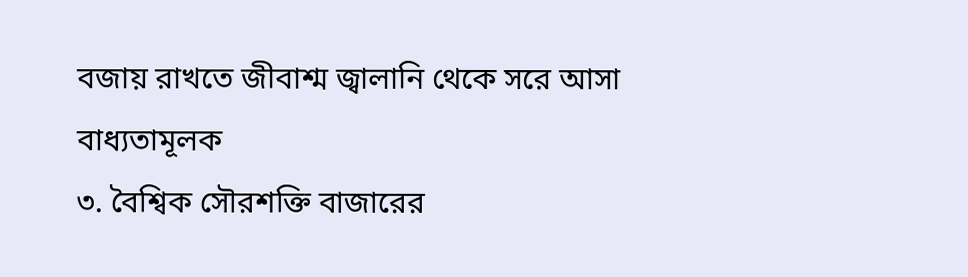বজায় রাখতে জীবাশ্ম জ্বালানি থেকে সরে আসা বাধ্যতামূলক
৩. বৈশ্বিক সৌরশক্তি বাজারের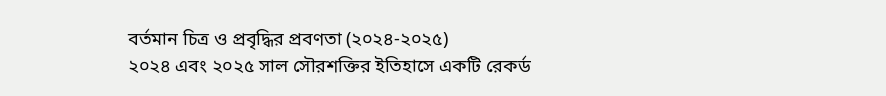বর্তমান চিত্র ও প্রবৃদ্ধির প্রবণতা (২০২৪-২০২৫)
২০২৪ এবং ২০২৫ সাল সৌরশক্তির ইতিহাসে একটি রেকর্ড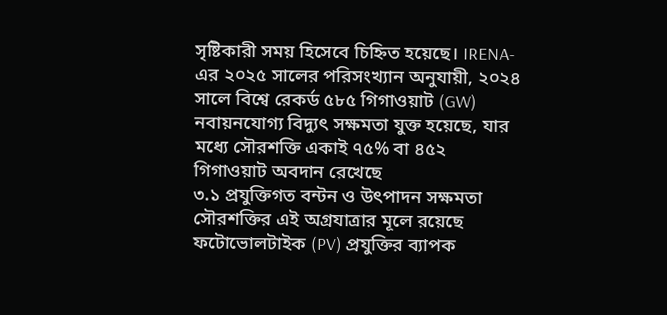সৃষ্টিকারী সময় হিসেবে চিহ্নিত হয়েছে। IRENA-এর ২০২৫ সালের পরিসংখ্যান অনুযায়ী, ২০২৪ সালে বিশ্বে রেকর্ড ৫৮৫ গিগাওয়াট (GW) নবায়নযোগ্য বিদ্যুৎ সক্ষমতা যুক্ত হয়েছে, যার মধ্যে সৌরশক্তি একাই ৭৫% বা ৪৫২ গিগাওয়াট অবদান রেখেছে
৩.১ প্রযুক্তিগত বন্টন ও উৎপাদন সক্ষমতা
সৌরশক্তির এই অগ্রযাত্রার মূলে রয়েছে ফটোভোলটাইক (PV) প্রযুক্তির ব্যাপক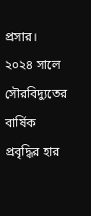প্রসার। ২০২৪ সালে সৌরবিদ্যুতের বার্ষিক প্রবৃদ্ধির হার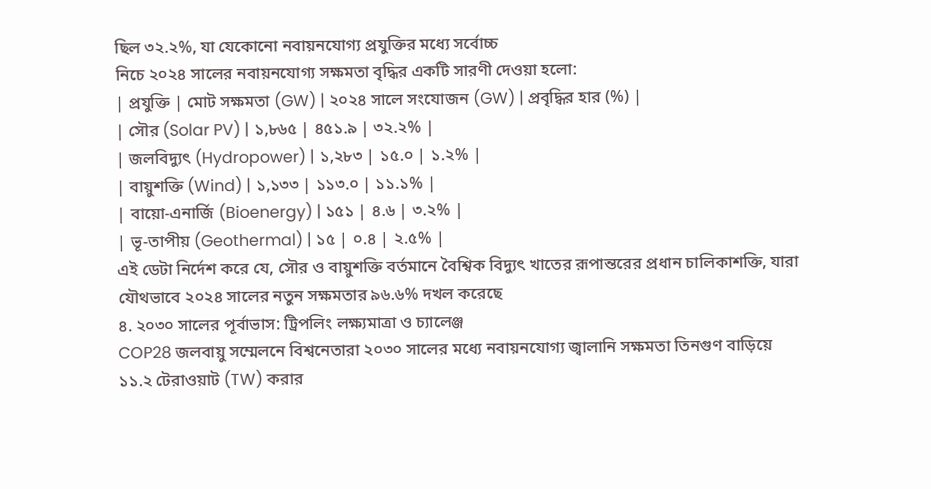ছিল ৩২.২%, যা যেকোনো নবায়নযোগ্য প্রযুক্তির মধ্যে সর্বোচ্চ
নিচে ২০২৪ সালের নবায়নযোগ্য সক্ষমতা বৃদ্ধির একটি সারণী দেওয়া হলো:
| প্রযুক্তি | মোট সক্ষমতা (GW) | ২০২৪ সালে সংযোজন (GW) | প্রবৃদ্ধির হার (%) |
| সৌর (Solar PV) | ১,৮৬৫ | ৪৫১.৯ | ৩২.২% |
| জলবিদ্যুৎ (Hydropower) | ১,২৮৩ | ১৫.০ | ১.২% |
| বায়ুশক্তি (Wind) | ১,১৩৩ | ১১৩.০ | ১১.১% |
| বায়ো-এনার্জি (Bioenergy) | ১৫১ | ৪.৬ | ৩.২% |
| ভূ-তাপীয় (Geothermal) | ১৫ | ০.৪ | ২.৫% |
এই ডেটা নির্দেশ করে যে, সৌর ও বায়ুশক্তি বর্তমানে বৈশ্বিক বিদ্যুৎ খাতের রূপান্তরের প্রধান চালিকাশক্তি, যারা যৌথভাবে ২০২৪ সালের নতুন সক্ষমতার ৯৬.৬% দখল করেছে
৪. ২০৩০ সালের পূর্বাভাস: ট্রিপলিং লক্ষ্যমাত্রা ও চ্যালেঞ্জ
COP28 জলবায়ু সম্মেলনে বিশ্বনেতারা ২০৩০ সালের মধ্যে নবায়নযোগ্য জ্বালানি সক্ষমতা তিনগুণ বাড়িয়ে ১১.২ টেরাওয়াট (TW) করার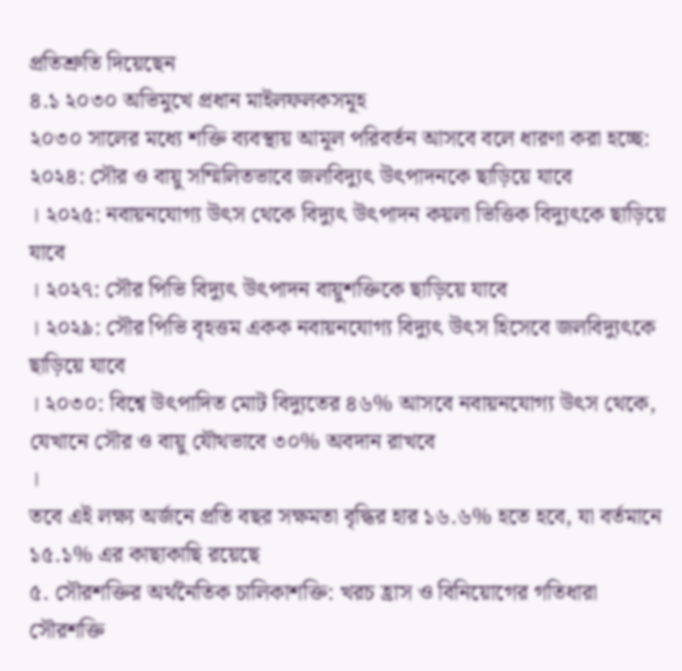প্রতিশ্রুতি দিয়েছেন
৪.১ ২০৩০ অভিমুখে প্রধান মাইলফলকসমূহ
২০৩০ সালের মধ্যে শক্তি ব্যবস্থায় আমূল পরিবর্তন আসবে বলে ধারণা করা হচ্ছে:
২০২৪: সৌর ও বায়ু সম্মিলিতভাবে জলবিদ্যুৎ উৎপাদনকে ছাড়িয়ে যাবে
। ২০২৫: নবায়নযোগ্য উৎস থেকে বিদ্যুৎ উৎপাদন কয়লা ভিত্তিক বিদ্যুৎকে ছাড়িয়ে যাবে
। ২০২৭: সৌর পিভি বিদ্যুৎ উৎপাদন বায়ুশক্তিকে ছাড়িয়ে যাবে
। ২০২৯: সৌর পিভি বৃহত্তম একক নবায়নযোগ্য বিদ্যুৎ উৎস হিসেবে জলবিদ্যুৎকে ছাড়িয়ে যাবে
। ২০৩০: বিশ্বে উৎপাদিত মোট বিদ্যুতের ৪৬% আসবে নবায়নযোগ্য উৎস থেকে, যেখানে সৌর ও বায়ু যৌথভাবে ৩০% অবদান রাখবে
।
তবে এই লক্ষ্য অর্জনে প্রতি বছর সক্ষমতা বৃদ্ধির হার ১৬.৬% হতে হবে, যা বর্তমানে ১৫.১% এর কাছাকাছি রয়েছে
৫. সৌরশক্তির অর্থনৈতিক চালিকাশক্তি: খরচ হ্রাস ও বিনিয়োগের গতিধারা
সৌরশক্তি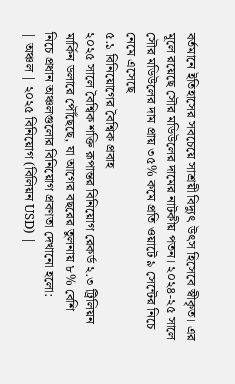বর্তমানে ইতিহাসের সবচেয়ে সাশ্রয়ী বিদ্যুৎ উৎস হিসেবে স্বীকৃত। এর মূলে রয়েছে সৌর মডিউলের দামের নাটকীয় পতন। ২০২৪-২৫ সালে সৌর মডিউলের দাম প্রায় ৩৫% কমে প্রতি ওয়াটে ৯ সেন্টের নিচে নেমে এসেছে
৫.১ বিনিয়োগের বৈশ্বিক প্রবাহ
২০২৫ সালে বৈশ্বিক শক্তি রূপান্তর বিনিয়োগ রেকর্ড ২.৩ ট্রিলিয়ন মার্কিন ডলারে পৌঁছেছে, যা আগের বছরের তুলনায় ৮% বেশি
নিচে প্রধান অঞ্চলগুলোর বিনিয়োগ প্রবণতা দেখানো হলো:
| অঞ্চল | ২০২৫ বিনিয়োগ (বিলিয়ন USD) |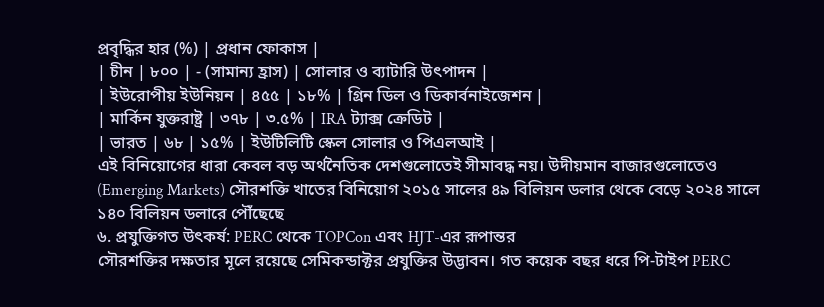প্রবৃদ্ধির হার (%) | প্রধান ফোকাস |
| চীন | ৮০০ | - (সামান্য হ্রাস) | সোলার ও ব্যাটারি উৎপাদন |
| ইউরোপীয় ইউনিয়ন | ৪৫৫ | ১৮% | গ্রিন ডিল ও ডিকার্বনাইজেশন |
| মার্কিন যুক্তরাষ্ট্র | ৩৭৮ | ৩.৫% | IRA ট্যাক্স ক্রেডিট |
| ভারত | ৬৮ | ১৫% | ইউটিলিটি স্কেল সোলার ও পিএলআই |
এই বিনিয়োগের ধারা কেবল বড় অর্থনৈতিক দেশগুলোতেই সীমাবদ্ধ নয়। উদীয়মান বাজারগুলোতেও (Emerging Markets) সৌরশক্তি খাতের বিনিয়োগ ২০১৫ সালের ৪৯ বিলিয়ন ডলার থেকে বেড়ে ২০২৪ সালে ১৪০ বিলিয়ন ডলারে পৌঁছেছে
৬. প্রযুক্তিগত উৎকর্ষ: PERC থেকে TOPCon এবং HJT-এর রূপান্তর
সৌরশক্তির দক্ষতার মূলে রয়েছে সেমিকন্ডাক্টর প্রযুক্তির উদ্ভাবন। গত কয়েক বছর ধরে পি-টাইপ PERC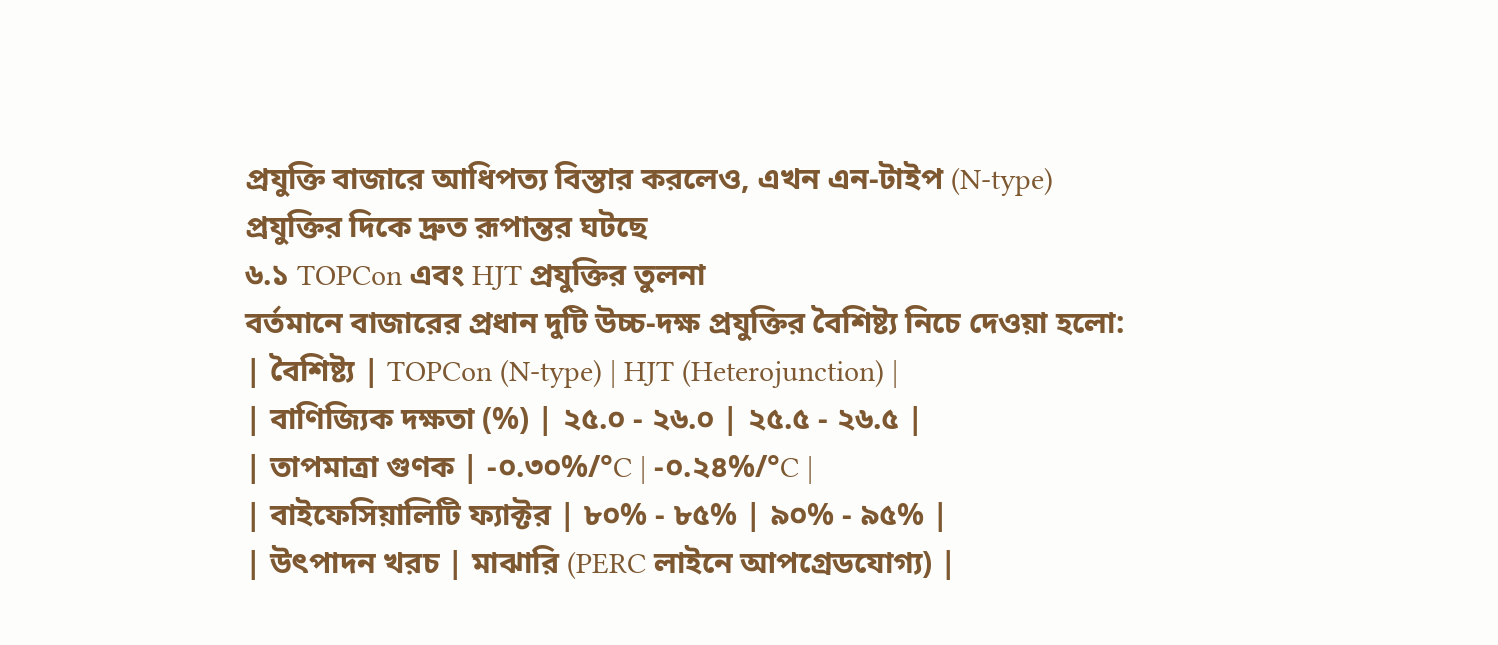প্রযুক্তি বাজারে আধিপত্য বিস্তার করলেও, এখন এন-টাইপ (N-type) প্রযুক্তির দিকে দ্রুত রূপান্তর ঘটছে
৬.১ TOPCon এবং HJT প্রযুক্তির তুলনা
বর্তমানে বাজারের প্রধান দুটি উচ্চ-দক্ষ প্রযুক্তির বৈশিষ্ট্য নিচে দেওয়া হলো:
| বৈশিষ্ট্য | TOPCon (N-type) | HJT (Heterojunction) |
| বাণিজ্যিক দক্ষতা (%) | ২৫.০ - ২৬.০ | ২৫.৫ - ২৬.৫ |
| তাপমাত্রা গুণক | -০.৩০%/°C | -০.২৪%/°C |
| বাইফেসিয়ালিটি ফ্যাক্টর | ৮০% - ৮৫% | ৯০% - ৯৫% |
| উৎপাদন খরচ | মাঝারি (PERC লাইনে আপগ্রেডযোগ্য) |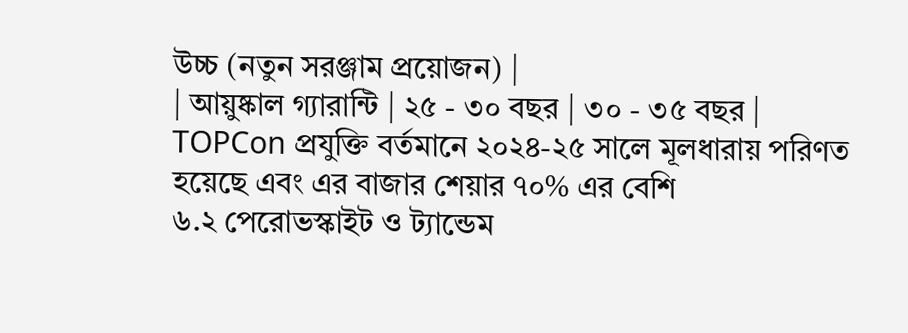উচ্চ (নতুন সরঞ্জাম প্রয়োজন) |
| আয়ুষ্কাল গ্যারান্টি | ২৫ - ৩০ বছর | ৩০ - ৩৫ বছর |
TOPCon প্রযুক্তি বর্তমানে ২০২৪-২৫ সালে মূলধারায় পরিণত হয়েছে এবং এর বাজার শেয়ার ৭০% এর বেশি
৬.২ পেরোভস্কাইট ও ট্যান্ডেম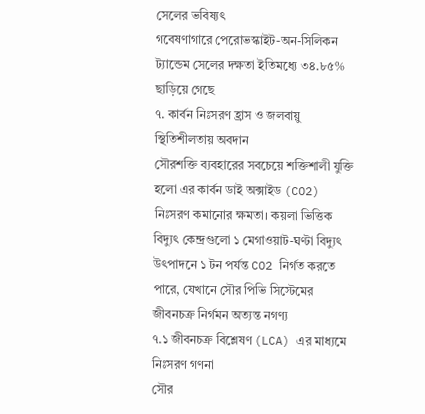সেলের ভবিষ্যৎ
গবেষণাগারে পেরোভস্কাইট-অন-সিলিকন ট্যান্ডেম সেলের দক্ষতা ইতিমধ্যে ৩৪.৮৫% ছাড়িয়ে গেছে
৭. কার্বন নিঃসরণ হ্রাস ও জলবায়ু স্থিতিশীলতায় অবদান
সৌরশক্তি ব্যবহারের সবচেয়ে শক্তিশালী যুক্তি হলো এর কার্বন ডাই অক্সাইড (CO2) নিঃসরণ কমানোর ক্ষমতা। কয়লা ভিত্তিক বিদ্যুৎ কেন্দ্রগুলো ১ মেগাওয়াট-ঘণ্টা বিদ্যুৎ উৎপাদনে ১ টন পর্যন্ত CO2 নির্গত করতে পারে, যেখানে সৌর পিভি সিস্টেমের জীবনচক্র নির্গমন অত্যন্ত নগণ্য
৭.১ জীবনচক্র বিশ্লেষণ (LCA) এর মাধ্যমে নিঃসরণ গণনা
সৌর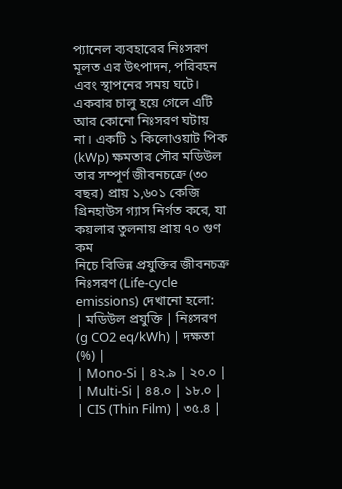প্যানেল ব্যবহারের নিঃসরণ মূলত এর উৎপাদন, পরিবহন এবং স্থাপনের সময় ঘটে। একবার চালু হয়ে গেলে এটি আর কোনো নিঃসরণ ঘটায় না। একটি ১ কিলোওয়াট পিক (kWp) ক্ষমতার সৌর মডিউল তার সম্পূর্ণ জীবনচক্রে (৩০ বছর) প্রায় ১,৬০১ কেজি গ্রিনহাউস গ্যাস নির্গত করে, যা কয়লার তুলনায় প্রায় ৭০ গুণ কম
নিচে বিভিন্ন প্রযুক্তির জীবনচক্র নিঃসরণ (Life-cycle emissions) দেখানো হলো:
| মডিউল প্রযুক্তি | নিঃসরণ (g CO2 eq/kWh) | দক্ষতা (%) |
| Mono-Si | ৪২.৯ | ২০.০ |
| Multi-Si | ৪৪.০ | ১৮.০ |
| CIS (Thin Film) | ৩৫.৪ |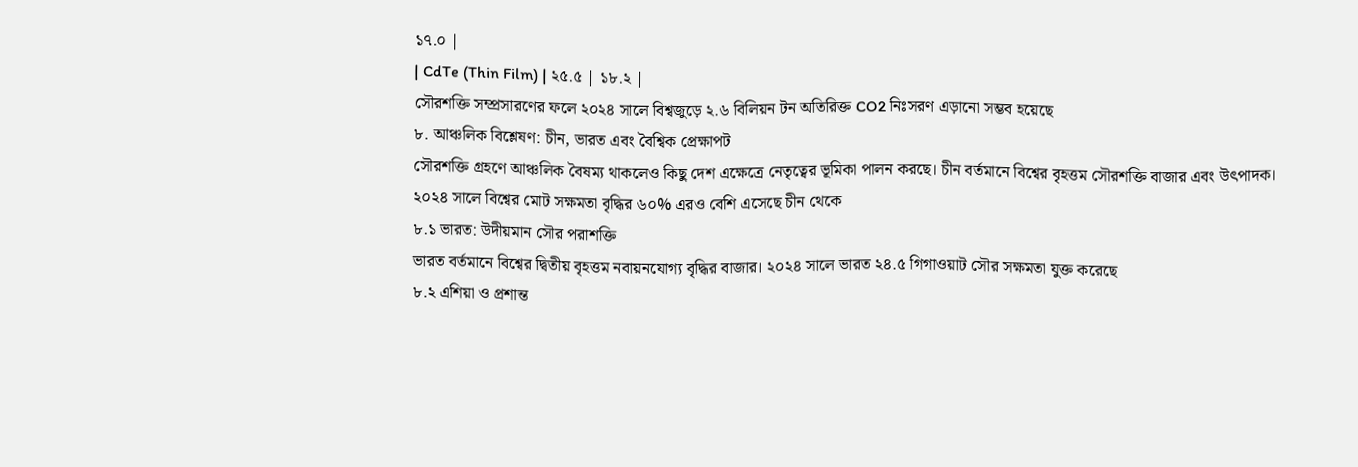১৭.০ |
| CdTe (Thin Film) | ২৫.৫ | ১৮.২ |
সৌরশক্তি সম্প্রসারণের ফলে ২০২৪ সালে বিশ্বজুড়ে ২.৬ বিলিয়ন টন অতিরিক্ত CO2 নিঃসরণ এড়ানো সম্ভব হয়েছে
৮. আঞ্চলিক বিশ্লেষণ: চীন, ভারত এবং বৈশ্বিক প্রেক্ষাপট
সৌরশক্তি গ্রহণে আঞ্চলিক বৈষম্য থাকলেও কিছু দেশ এক্ষেত্রে নেতৃত্বের ভূমিকা পালন করছে। চীন বর্তমানে বিশ্বের বৃহত্তম সৌরশক্তি বাজার এবং উৎপাদক। ২০২৪ সালে বিশ্বের মোট সক্ষমতা বৃদ্ধির ৬০% এরও বেশি এসেছে চীন থেকে
৮.১ ভারত: উদীয়মান সৌর পরাশক্তি
ভারত বর্তমানে বিশ্বের দ্বিতীয় বৃহত্তম নবায়নযোগ্য বৃদ্ধির বাজার। ২০২৪ সালে ভারত ২৪.৫ গিগাওয়াট সৌর সক্ষমতা যুক্ত করেছে
৮.২ এশিয়া ও প্রশান্ত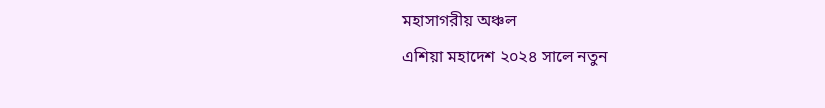মহাসাগরীয় অঞ্চল
এশিয়া মহাদেশ ২০২৪ সালে নতুন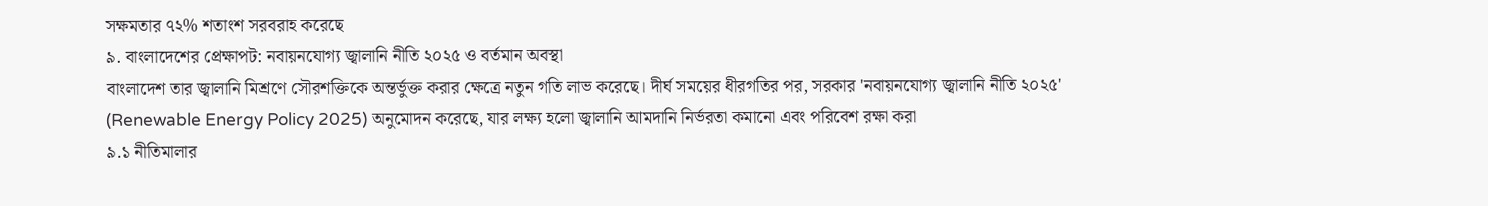সক্ষমতার ৭২% শতাংশ সরবরাহ করেছে
৯. বাংলাদেশের প্রেক্ষাপট: নবায়নযোগ্য জ্বালানি নীতি ২০২৫ ও বর্তমান অবস্থা
বাংলাদেশ তার জ্বালানি মিশ্রণে সৌরশক্তিকে অন্তর্ভুক্ত করার ক্ষেত্রে নতুন গতি লাভ করেছে। দীর্ঘ সময়ের ধীরগতির পর, সরকার 'নবায়নযোগ্য জ্বালানি নীতি ২০২৫' (Renewable Energy Policy 2025) অনুমোদন করেছে, যার লক্ষ্য হলো জ্বালানি আমদানি নির্ভরতা কমানো এবং পরিবেশ রক্ষা করা
৯.১ নীতিমালার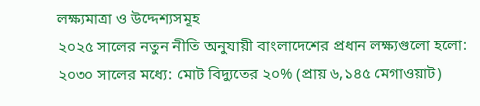লক্ষ্যমাত্রা ও উদ্দেশ্যসমূহ
২০২৫ সালের নতুন নীতি অনুযায়ী বাংলাদেশের প্রধান লক্ষ্যগুলো হলো:
২০৩০ সালের মধ্যে: মোট বিদ্যুতের ২০% (প্রায় ৬,১৪৫ মেগাওয়াট)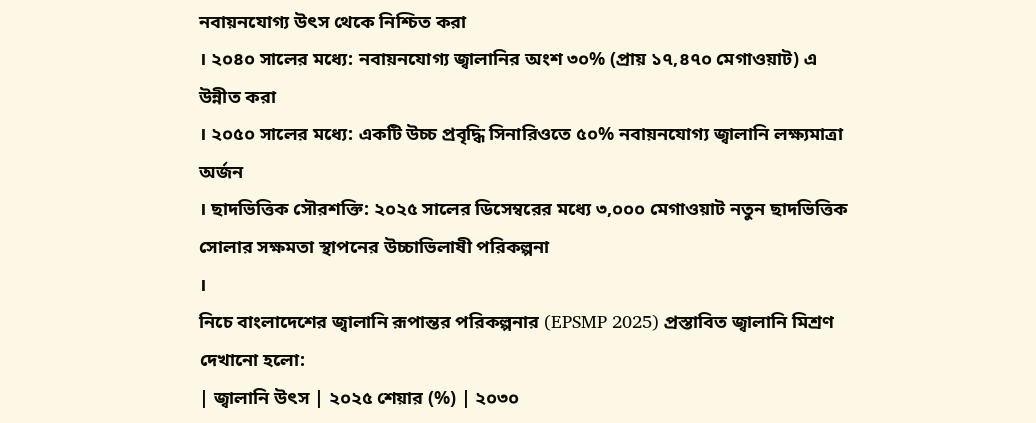নবায়নযোগ্য উৎস থেকে নিশ্চিত করা
। ২০৪০ সালের মধ্যে: নবায়নযোগ্য জ্বালানির অংশ ৩০% (প্রায় ১৭,৪৭০ মেগাওয়াট) এ উন্নীত করা
। ২০৫০ সালের মধ্যে: একটি উচ্চ প্রবৃদ্ধি সিনারিওতে ৫০% নবায়নযোগ্য জ্বালানি লক্ষ্যমাত্রা অর্জন
। ছাদভিত্তিক সৌরশক্তি: ২০২৫ সালের ডিসেম্বরের মধ্যে ৩,০০০ মেগাওয়াট নতুন ছাদভিত্তিক সোলার সক্ষমতা স্থাপনের উচ্চাভিলাষী পরিকল্পনা
।
নিচে বাংলাদেশের জ্বালানি রূপান্তর পরিকল্পনার (EPSMP 2025) প্রস্তাবিত জ্বালানি মিশ্রণ দেখানো হলো:
| জ্বালানি উৎস | ২০২৫ শেয়ার (%) | ২০৩০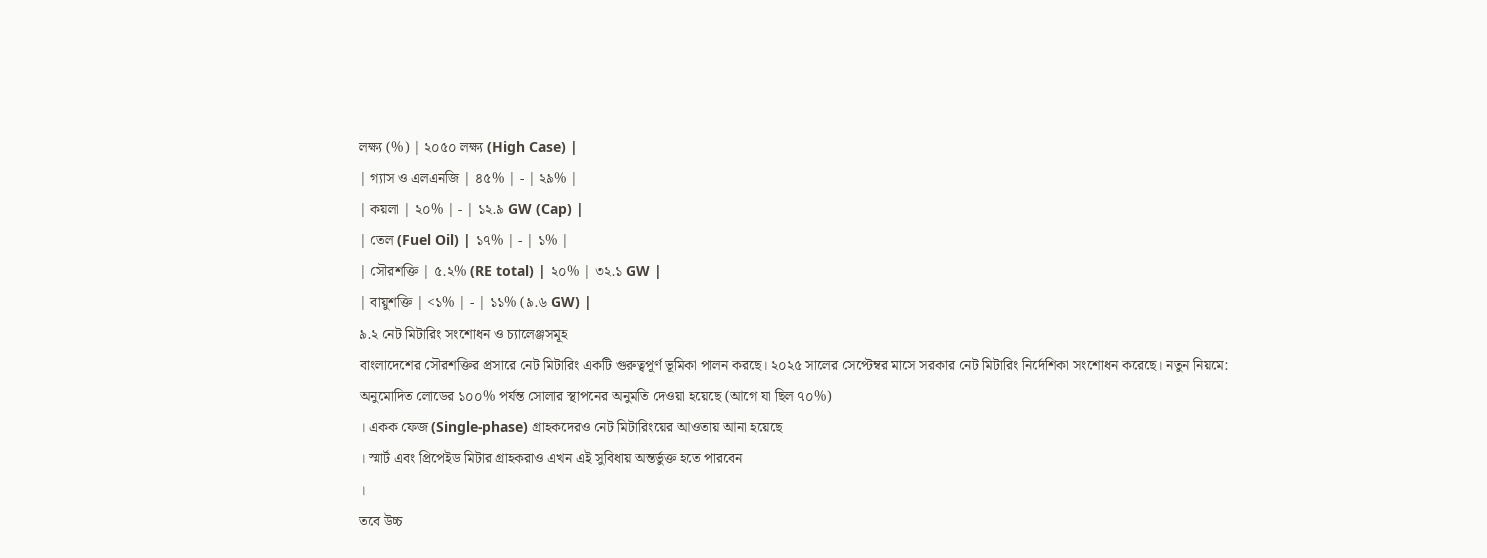লক্ষ্য (%) | ২০৫০ লক্ষ্য (High Case) |
| গ্যাস ও এলএনজি | ৪৫% | - | ২৯% |
| কয়লা | ২০% | - | ১২.৯ GW (Cap) |
| তেল (Fuel Oil) | ১৭% | - | ১% |
| সৌরশক্তি | ৫.২% (RE total) | ২০% | ৩২.১ GW |
| বায়ুশক্তি | <১% | - | ১১% (৯.৬ GW) |
৯.২ নেট মিটারিং সংশোধন ও চ্যালেঞ্জসমূহ
বাংলাদেশের সৌরশক্তির প্রসারে নেট মিটারিং একটি গুরুত্বপূর্ণ ভূমিকা পালন করছে। ২০২৫ সালের সেপ্টেম্বর মাসে সরকার নেট মিটারিং নির্দেশিকা সংশোধন করেছে। নতুন নিয়মে:
অনুমোদিত লোডের ১০০% পর্যন্ত সোলার স্থাপনের অনুমতি দেওয়া হয়েছে (আগে যা ছিল ৭০%)
। একক ফেজ (Single-phase) গ্রাহকদেরও নেট মিটারিংয়ের আওতায় আনা হয়েছে
। স্মার্ট এবং প্রিপেইড মিটার গ্রাহকরাও এখন এই সুবিধায় অন্তর্ভুক্ত হতে পারবেন
।
তবে উচ্চ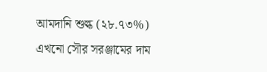আমদানি শুল্ক (২৮.৭৩%) এখনো সৌর সরঞ্জামের দাম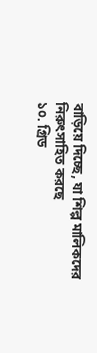বাড়িয়ে দিচ্ছে, যা শিল্প মালিকদের নিরুৎসাহিত করছে
১০. গ্রিড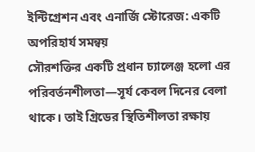ইন্টিগ্রেশন এবং এনার্জি স্টোরেজ: একটি অপরিহার্য সমন্বয়
সৌরশক্তির একটি প্রধান চ্যালেঞ্জ হলো এর পরিবর্তনশীলতা—সূর্য কেবল দিনের বেলা থাকে। তাই গ্রিডের স্থিতিশীলতা রক্ষায়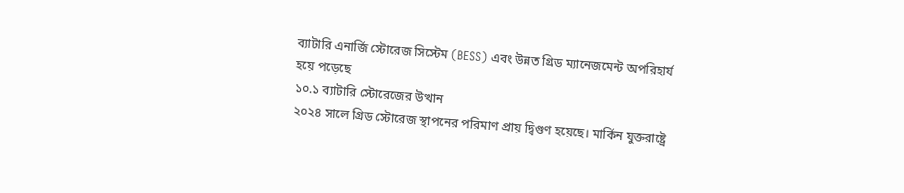ব্যাটারি এনার্জি স্টোরেজ সিস্টেম (BESS) এবং উন্নত গ্রিড ম্যানেজমেন্ট অপরিহার্য হয়ে পড়েছে
১০.১ ব্যাটারি স্টোরেজের উত্থান
২০২৪ সালে গ্রিড স্টোরেজ স্থাপনের পরিমাণ প্রায় দ্বিগুণ হয়েছে। মার্কিন যুক্তরাষ্ট্রে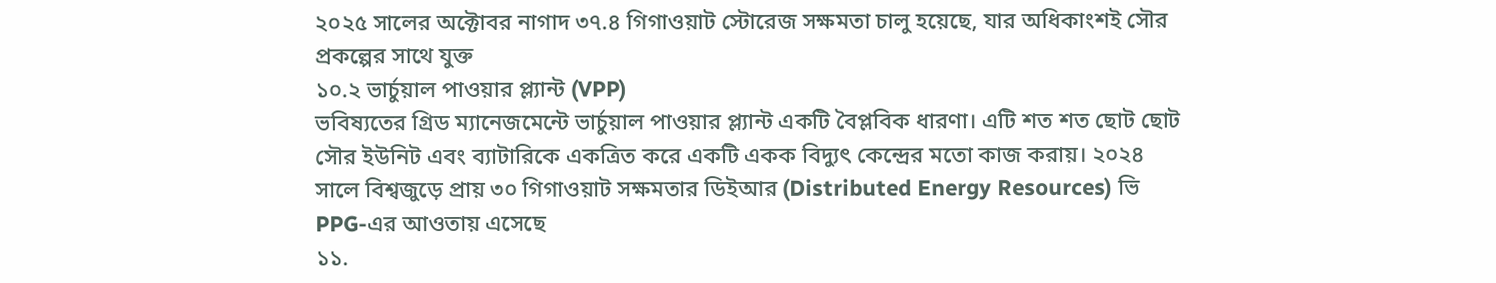২০২৫ সালের অক্টোবর নাগাদ ৩৭.৪ গিগাওয়াট স্টোরেজ সক্ষমতা চালু হয়েছে, যার অধিকাংশই সৌর প্রকল্পের সাথে যুক্ত
১০.২ ভার্চুয়াল পাওয়ার প্ল্যান্ট (VPP)
ভবিষ্যতের গ্রিড ম্যানেজমেন্টে ভার্চুয়াল পাওয়ার প্ল্যান্ট একটি বৈপ্লবিক ধারণা। এটি শত শত ছোট ছোট সৌর ইউনিট এবং ব্যাটারিকে একত্রিত করে একটি একক বিদ্যুৎ কেন্দ্রের মতো কাজ করায়। ২০২৪ সালে বিশ্বজুড়ে প্রায় ৩০ গিগাওয়াট সক্ষমতার ডিইআর (Distributed Energy Resources) ভি PPG-এর আওতায় এসেছে
১১.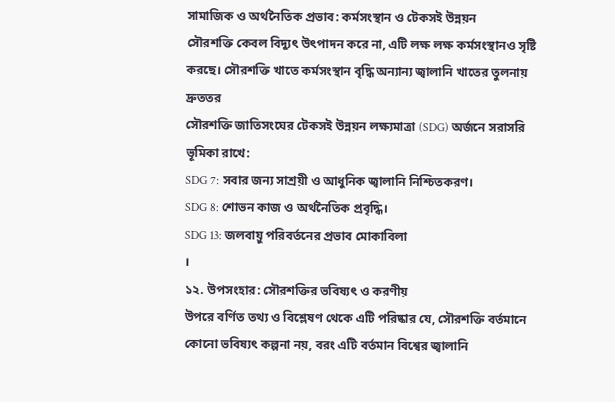সামাজিক ও অর্থনৈতিক প্রভাব: কর্মসংস্থান ও টেকসই উন্নয়ন
সৌরশক্তি কেবল বিদ্যুৎ উৎপাদন করে না, এটি লক্ষ লক্ষ কর্মসংস্থানও সৃষ্টি করছে। সৌরশক্তি খাতে কর্মসংস্থান বৃদ্ধি অন্যান্য জ্বালানি খাতের তুলনায় দ্রুততর
সৌরশক্তি জাতিসংঘের টেকসই উন্নয়ন লক্ষ্যমাত্রা (SDG) অর্জনে সরাসরি ভূমিকা রাখে:
SDG 7: সবার জন্য সাশ্রয়ী ও আধুনিক জ্বালানি নিশ্চিতকরণ।
SDG 8: শোভন কাজ ও অর্থনৈতিক প্রবৃদ্ধি।
SDG 13: জলবায়ু পরিবর্তনের প্রভাব মোকাবিলা
।
১২. উপসংহার: সৌরশক্তির ভবিষ্যৎ ও করণীয়
উপরে বর্ণিত তথ্য ও বিশ্লেষণ থেকে এটি পরিষ্কার যে, সৌরশক্তি বর্তমানে কোনো ভবিষ্যৎ কল্পনা নয়, বরং এটি বর্তমান বিশ্বের জ্বালানি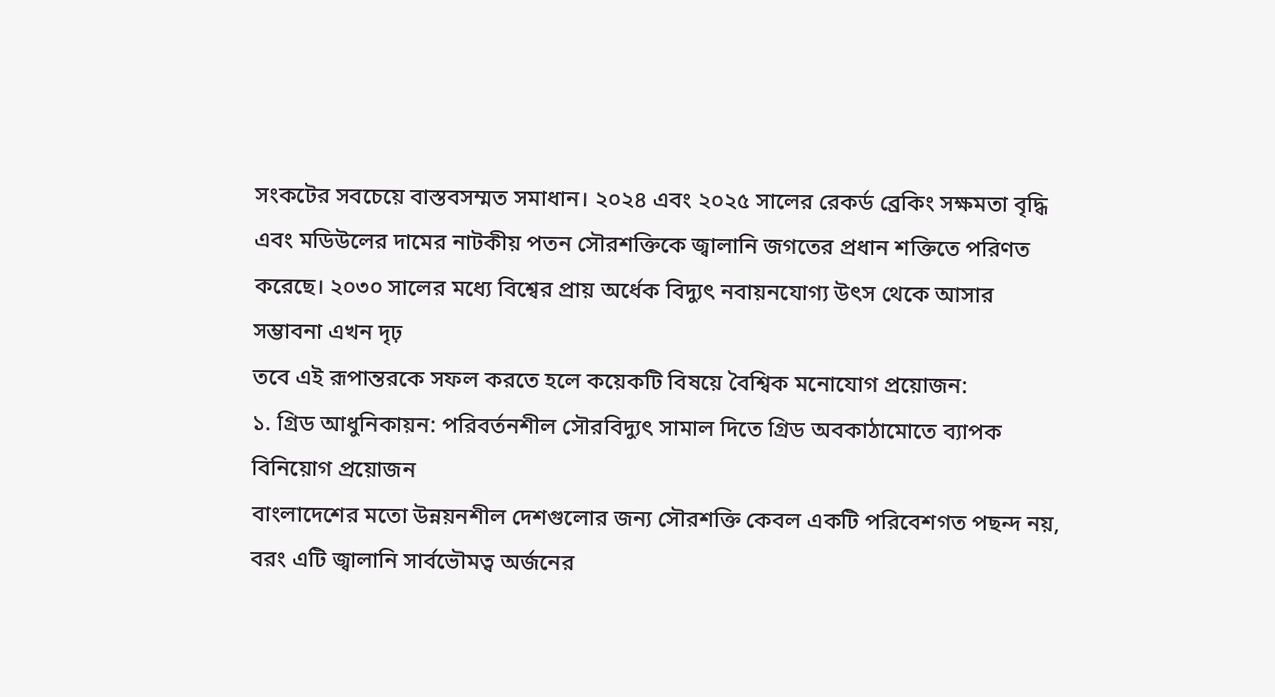সংকটের সবচেয়ে বাস্তবসম্মত সমাধান। ২০২৪ এবং ২০২৫ সালের রেকর্ড ব্রেকিং সক্ষমতা বৃদ্ধি এবং মডিউলের দামের নাটকীয় পতন সৌরশক্তিকে জ্বালানি জগতের প্রধান শক্তিতে পরিণত করেছে। ২০৩০ সালের মধ্যে বিশ্বের প্রায় অর্ধেক বিদ্যুৎ নবায়নযোগ্য উৎস থেকে আসার সম্ভাবনা এখন দৃঢ়
তবে এই রূপান্তরকে সফল করতে হলে কয়েকটি বিষয়ে বৈশ্বিক মনোযোগ প্রয়োজন:
১. গ্রিড আধুনিকায়ন: পরিবর্তনশীল সৌরবিদ্যুৎ সামাল দিতে গ্রিড অবকাঠামোতে ব্যাপক বিনিয়োগ প্রয়োজন
বাংলাদেশের মতো উন্নয়নশীল দেশগুলোর জন্য সৌরশক্তি কেবল একটি পরিবেশগত পছন্দ নয়, বরং এটি জ্বালানি সার্বভৌমত্ব অর্জনের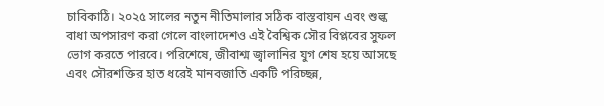চাবিকাঠি। ২০২৫ সালের নতুন নীতিমালার সঠিক বাস্তবায়ন এবং শুল্ক বাধা অপসারণ করা গেলে বাংলাদেশও এই বৈশ্বিক সৌর বিপ্লবের সুফল ভোগ করতে পারবে। পরিশেষে, জীবাশ্ম জ্বালানির যুগ শেষ হয়ে আসছে এবং সৌরশক্তির হাত ধরেই মানবজাতি একটি পরিচ্ছন্ন,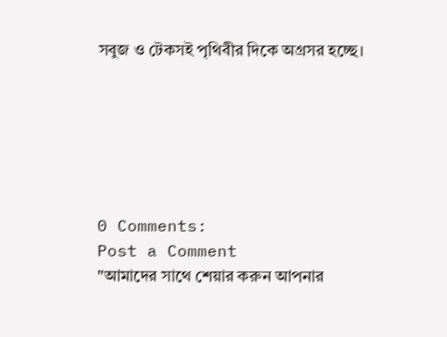সবুজ ও টেকসই পৃথিবীর দিকে অগ্রসর হচ্ছে।






0 Comments:
Post a Comment
"আমাদের সাথে শেয়ার করুন আপনার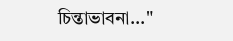চিন্তাভাবনা..."